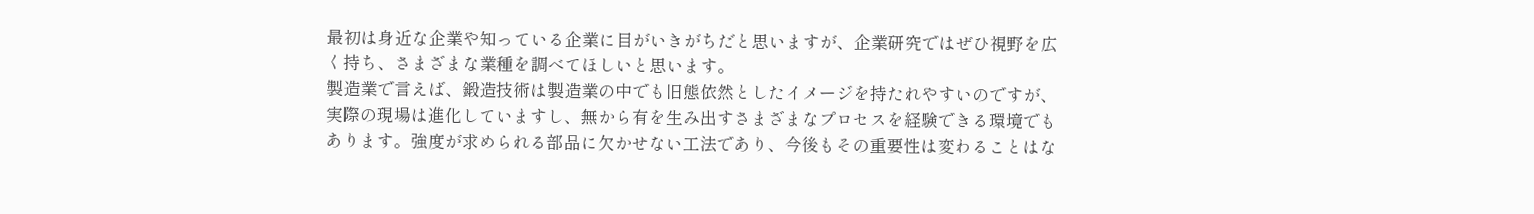最初は身近な企業や知っている企業に目がいきがちだと思いますが、企業研究ではぜひ視野を広く持ち、さまざまな業種を調べてほしいと思います。
製造業で言えば、鍛造技術は製造業の中でも旧態依然としたイメージを持たれやすいのですが、実際の現場は進化していますし、無から有を生み出すさまざまなプロセスを経験できる環境でもあります。強度が求められる部品に欠かせない工法であり、今後もその重要性は変わることはな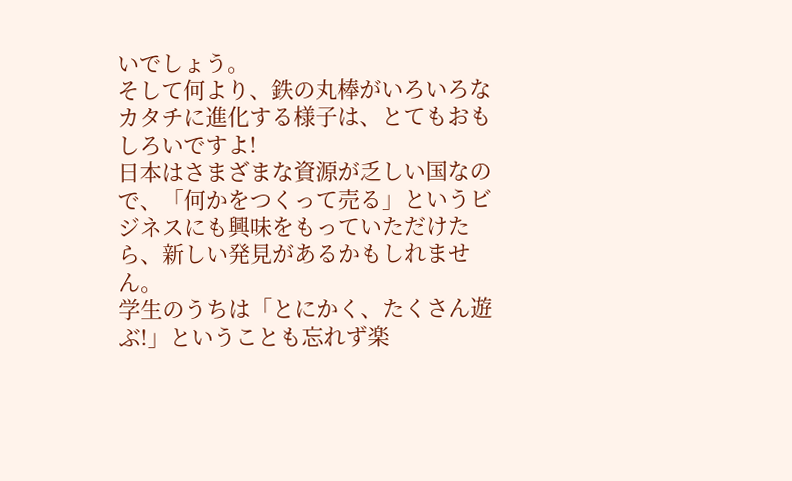いでしょう。
そして何より、鉄の丸棒がいろいろなカタチに進化する様子は、とてもおもしろいですよ!
日本はさまざまな資源が乏しい国なので、「何かをつくって売る」というビジネスにも興味をもっていただけたら、新しい発見があるかもしれません。
学生のうちは「とにかく、たくさん遊ぶ!」ということも忘れず楽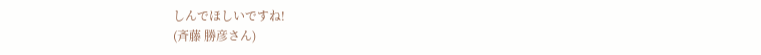しんでほしいですね!
(斉藤 勝彦さん)